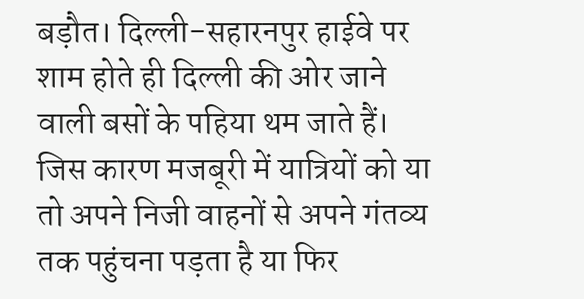बड़ौत। दिल्ली-सहारनपुर हाईवे पर शाम होते ही दिल्ली की ओर जाने वाली बसों के पहिया थम जाते हैं। जिस कारण मजबूरी में यात्रियों को या तो अपने निजी वाहनों से अपने गंतव्य तक पहुंचना पड़ता है या फिर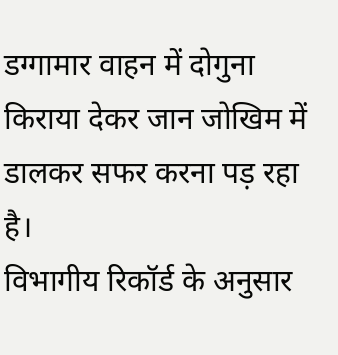डग्गामार वाहन में दोगुना किराया देकर जान जोखिम में डालकर सफर करना पड़ रहा है।
विभागीय रिकॉर्ड के अनुसार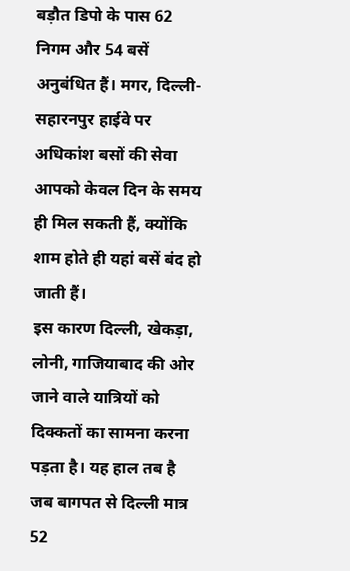बड़ौत डिपो के पास 62 निगम और 54 बसें अनुबंधित हैं। मगर, दिल्ली-सहारनपुर हाईवे पर अधिकांश बसों की सेवा आपको केवल दिन के समय ही मिल सकती हैं, क्योंकि शाम होते ही यहां बसें बंद हो जाती हैं।
इस कारण दिल्ली, खेकड़ा, लोनी, गाजियाबाद की ओर जाने वाले यात्रियों को दिक्कतों का सामना करना पड़ता है। यह हाल तब है जब बागपत से दिल्ली मात्र 52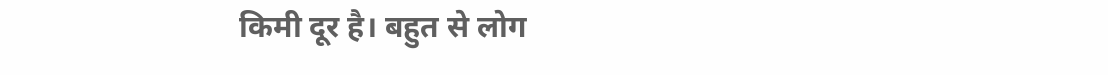किमी दूर है। बहुत से लोग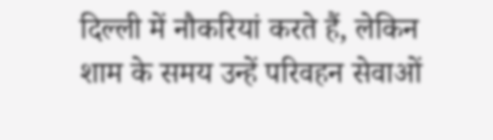दिल्ली में नौकरियां करते हैं, लेकिन शाम के समय उन्हें परिवहन सेवाओं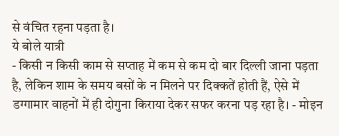से वंचित रहना पड़ता है।
ये बोले यात्री
- किसी न किसी काम से सप्ताह में कम से कम दो बार दिल्ली जाना पड़ता है, लेकिन शाम के समय बसों के न मिलने पर दिक्कतें होती हैं, ऐसे में डग्गामार वाहनों में ही दोगुना किराया देकर सफर करना पड़ रहा है। - मोइन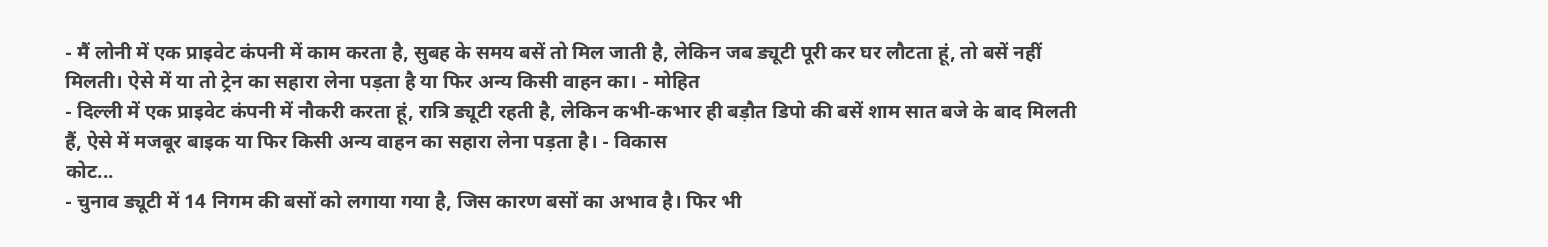- मैं लोनी में एक प्राइवेट कंपनी में काम करता है, सुबह के समय बसें तो मिल जाती है, लेकिन जब ड्यूटी पूरी कर घर लौटता हूं, तो बसें नहीं मिलती। ऐसे में या तो ट्रेन का सहारा लेना पड़ता है या फिर अन्य किसी वाहन का। - मोहित
- दिल्ली में एक प्राइवेट कंपनी में नौकरी करता हूं, रात्रि ड्यूटी रहती है, लेकिन कभी-कभार ही बड़ौत डिपो की बसें शाम सात बजे के बाद मिलती हैं, ऐसे में मजबूर बाइक या फिर किसी अन्य वाहन का सहारा लेना पड़ता है। - विकास
कोट...
- चुनाव ड्यूटी में 14 निगम की बसों को लगाया गया है, जिस कारण बसों का अभाव है। फिर भी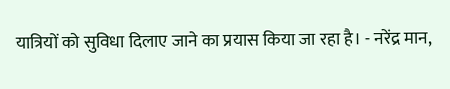यात्रियों को सुविधा दिलाए जाने का प्रयास किया जा रहा है। - नरेंद्र मान,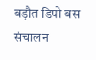बड़ौत डिपो बस संचालन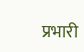प्रभारी